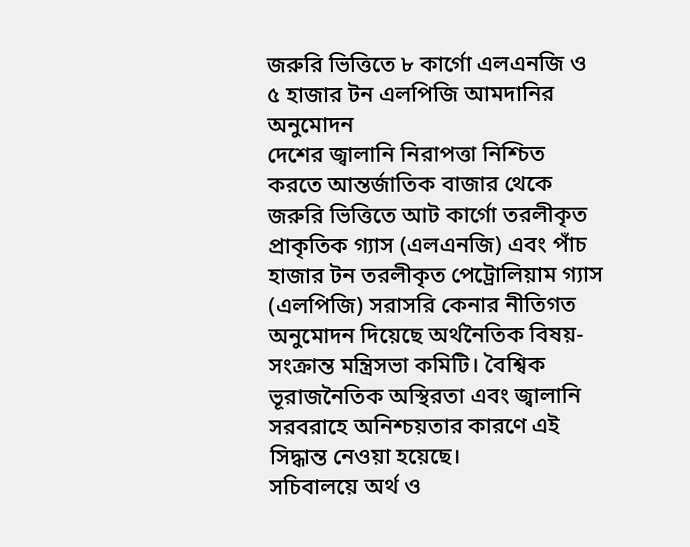জরুরি ভিত্তিতে ৮ কার্গো এলএনজি ও ৫ হাজার টন এলপিজি আমদানির অনুমোদন
দেশের জ্বালানি নিরাপত্তা নিশ্চিত করতে আন্তর্জাতিক বাজার থেকে জরুরি ভিত্তিতে আট কার্গো তরলীকৃত প্রাকৃতিক গ্যাস (এলএনজি) এবং পাঁচ হাজার টন তরলীকৃত পেট্রোলিয়াম গ্যাস (এলপিজি) সরাসরি কেনার নীতিগত অনুমোদন দিয়েছে অর্থনৈতিক বিষয়-সংক্রান্ত মন্ত্রিসভা কমিটি। বৈশ্বিক ভূরাজনৈতিক অস্থিরতা এবং জ্বালানি সরবরাহে অনিশ্চয়তার কারণে এই সিদ্ধান্ত নেওয়া হয়েছে।
সচিবালয়ে অর্থ ও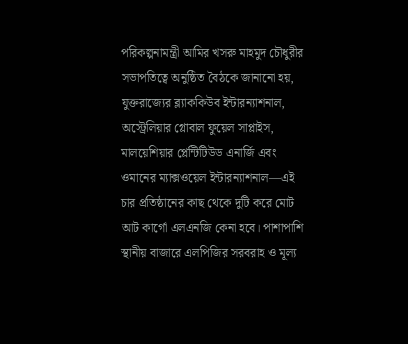পরিকল্পনামন্ত্রী আমির খসরু মাহমুদ চৌধুরীর সভাপতিত্বে অনুষ্ঠিত বৈঠকে জানানো হয়, যুক্তরাজ্যের ব্ল্যাককিউব ইন্টারন্যাশনাল, অস্ট্রেলিয়ার গ্লোবাল ফুয়েল সাপ্লাইস, মালয়েশিয়ার প্লেন্টিটিউড এনার্জি এবং ওমানের ম্যাক্সওয়েল ইন্টারন্যাশনাল—এই চার প্রতিষ্ঠানের কাছ থেকে দুটি করে মোট আট কার্গো এলএনজি কেনা হবে। পাশাপাশি স্থানীয় বাজারে এলপিজির সরবরাহ ও মূল্য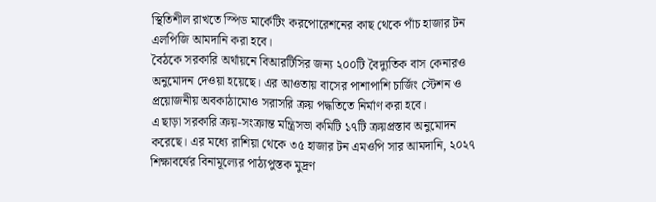স্থিতিশীল রাখতে স্পিড মার্কেটিং করপোরেশনের কাছ থেকে পাঁচ হাজার টন এলপিজি আমদানি করা হবে।
বৈঠকে সরকারি অর্থায়নে বিআরটিসির জন্য ২০০টি বৈদ্যুতিক বাস কেনারও অনুমোদন দেওয়া হয়েছে। এর আওতায় বাসের পাশাপাশি চার্জিং স্টেশন ও প্রয়োজনীয় অবকাঠামোও সরাসরি ক্রয় পদ্ধতিতে নির্মাণ করা হবে।
এ ছাড়া সরকারি ক্রয়-সংক্রান্ত মন্ত্রিসভা কমিটি ১৭টি ক্রয়প্রস্তাব অনুমোদন করেছে। এর মধ্যে রাশিয়া থেকে ৩৫ হাজার টন এমওপি সার আমদানি, ২০২৭ শিক্ষাবর্ষের বিনামূল্যের পাঠ্যপুস্তক মুদ্রণ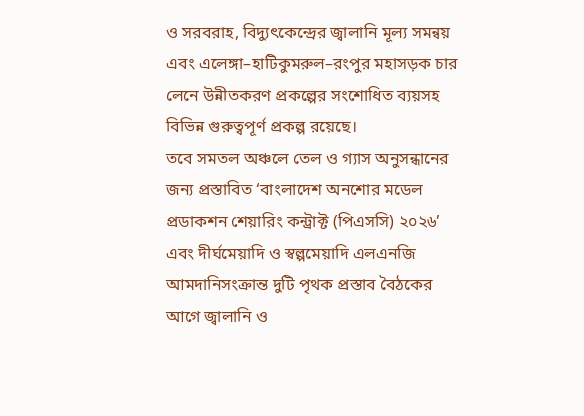ও সরবরাহ, বিদ্যুৎকেন্দ্রের জ্বালানি মূল্য সমন্বয় এবং এলেঙ্গা–হাটিকুমরুল–রংপুর মহাসড়ক চার লেনে উন্নীতকরণ প্রকল্পের সংশোধিত ব্যয়সহ বিভিন্ন গুরুত্বপূর্ণ প্রকল্প রয়েছে।
তবে সমতল অঞ্চলে তেল ও গ্যাস অনুসন্ধানের জন্য প্রস্তাবিত ‘বাংলাদেশ অনশোর মডেল প্রডাকশন শেয়ারিং কন্ট্রাক্ট (পিএসসি) ২০২৬’ এবং দীর্ঘমেয়াদি ও স্বল্পমেয়াদি এলএনজি আমদানিসংক্রান্ত দুটি পৃথক প্রস্তাব বৈঠকের আগে জ্বালানি ও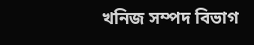খনিজ সম্পদ বিভাগ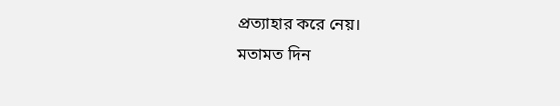প্রত্যাহার করে নেয়।
মতামত দিন